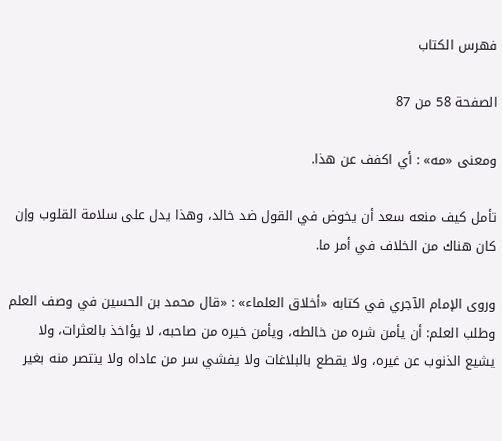فهرس الكتاب

الصفحة 58 من 87

ومعنى «مه» : أي اكفف عن هذا.

تأمل كيف منعه سعد أن يخوض في القول ضد خالد، وهذا يدل على سلامة القلوب وإن كان هناك من الخلاف في أمر ما.

وروى الإمام الآجري في كتابه «أخلاق العلماء» : «قال محمد بن الحسين في وصف العلم وطلب العلم: أن يأمن شره من خالطه، ويأمن خيره من صاحبه، لا يؤاخذ بالعثرات، ولا يشيع الذنوب عن غيره، ولا يقطع بالبلاغات ولا يفشي سر من عاداه ولا ينتصر منه بغير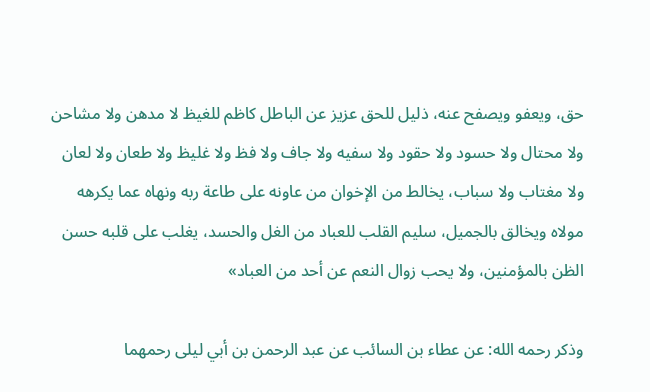حق، ويعفو ويصفح عنه، ذليل للحق عزيز عن الباطل كاظم للغيظ لا مدهن ولا مشاحن ولا محتال ولا حسود ولا حقود ولا سفيه ولا جاف ولا فظ ولا غليظ ولا طعان ولا لعان ولا مغتاب ولا سباب، يخالط من الإخوان من عاونه على طاعة ربه ونهاه عما يكرهه مولاه ويخالق بالجميل، سليم القلب للعباد من الغل والحسد، يغلب على قلبه حسن الظن بالمؤمنين، ولا يحب زوال النعم عن أحد من العباد»

وذكر رحمه الله: عن عطاء بن السائب عن عبد الرحمن بن أبي ليلى رحمهما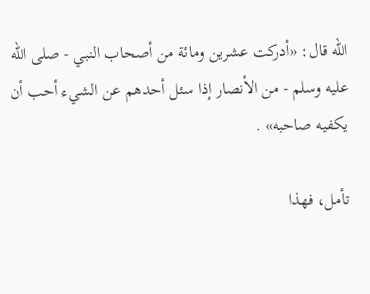الله قال: «أدركت عشرين ومائة من أصحاب النبي - صلى الله عليه وسلم - من الأنصار إذا سئل أحدهم عن الشيء أحب أن يكفيه صاحبه» .

تأمل، فهذا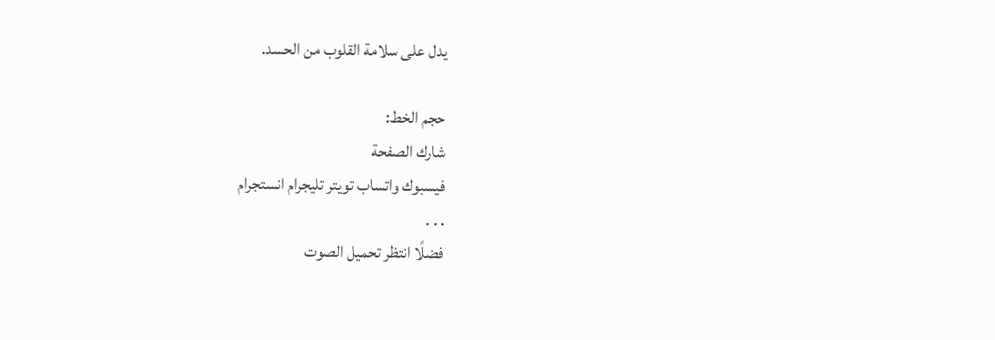يدل على سلامة القلوب من الحسد.

حجم الخط:
شارك الصفحة
فيسبوك واتساب تويتر تليجرام انستجرام
. . .
فضلًا انتظر تحميل الصوت